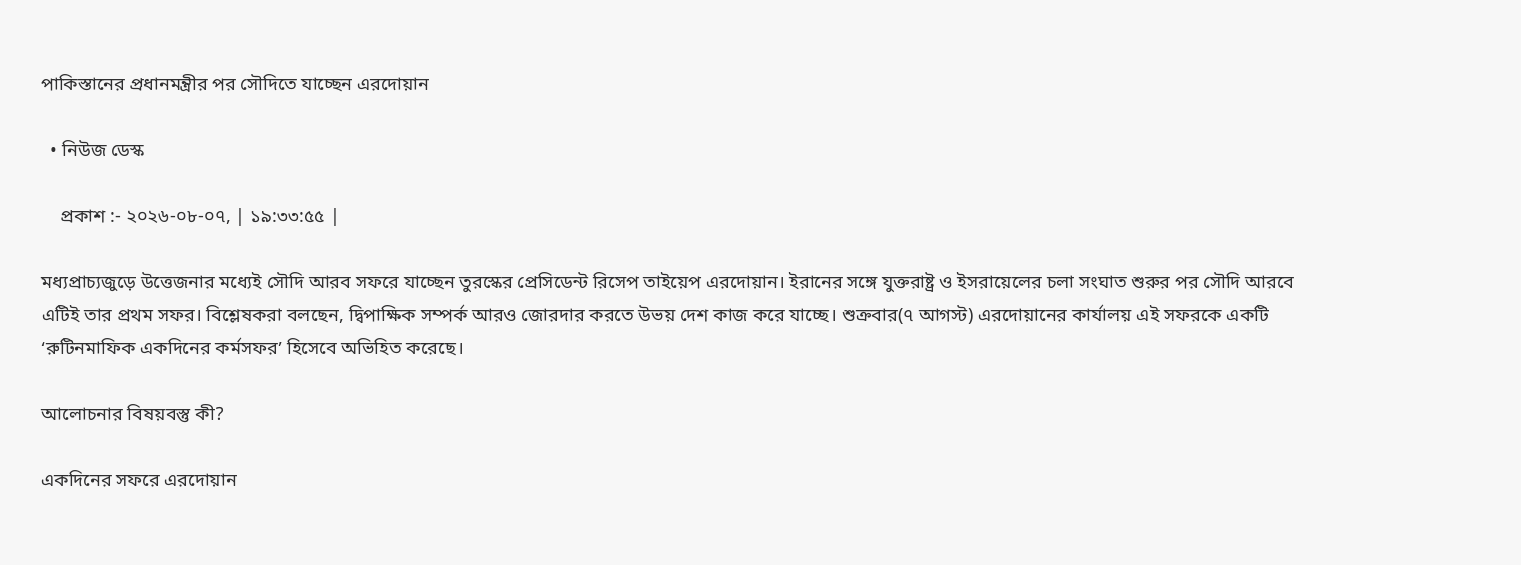পাকিস্তানের প্রধানমন্ত্রীর পর সৌদিতে যাচ্ছেন এরদোয়ান

  • নিউজ ডেস্ক

    প্রকাশ :- ২০২৬-০৮-০৭, | ১৯:৩৩:৫৫ |

মধ্যপ্রাচ্যজুড়ে উত্তেজনার মধ্যেই সৌদি আরব সফরে যাচ্ছেন তুরস্কের প্রেসিডেন্ট রিসেপ তাইয়েপ এরদোয়ান। ইরানের সঙ্গে যুক্তরাষ্ট্র ও ইসরায়েলের চলা সংঘাত শুরুর পর সৌদি আরবে এটিই তার প্রথম সফর। বিশ্লেষকরা বলছেন, দ্বিপাক্ষিক সম্পর্ক আরও জোরদার করতে উভয় দেশ কাজ করে যাচ্ছে। শুক্রবার(৭ আগস্ট) এরদোয়ানের কার্যালয় এই সফরকে একটি ‘রুটিনমাফিক একদিনের কর্মসফর’ হিসেবে অভিহিত করেছে।

আলোচনার বিষয়বস্তু কী?

একদিনের সফরে এরদোয়ান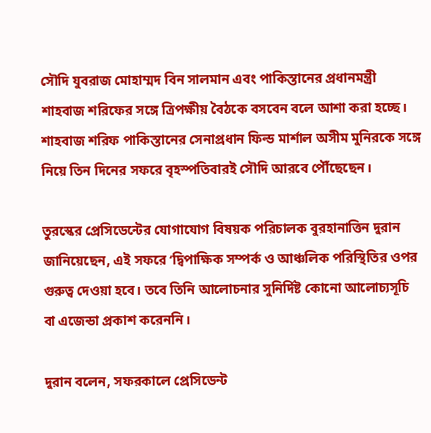সৌদি যুবরাজ মোহাম্মদ বিন সালমান এবং পাকিস্তানের প্রধানমন্ত্রী শাহবাজ শরিফের সঙ্গে ত্রিপক্ষীয় বৈঠকে বসবেন বলে আশা করা হচ্ছে। শাহবাজ শরিফ পাকিস্তানের সেনাপ্রধান ফিল্ড মার্শাল অসীম মুনিরকে সঙ্গে নিয়ে তিন দিনের সফরে বৃহস্পতিবারই সৌদি আরবে পৌঁছেছেন।

তুরস্কের প্রেসিডেন্টের যোগাযোগ বিষয়ক পরিচালক বুরহানাত্তিন দুরান জানিয়েছেন, এই সফরে ‘দ্বিপাক্ষিক সম্পর্ক ও আঞ্চলিক পরিস্থিতির ওপর গুরুত্ব দেওয়া হবে। তবে তিনি আলোচনার সুনির্দিষ্ট কোনো আলোচ্যসূচি বা এজেন্ডা প্রকাশ করেননি।

দুরান বলেন, সফরকালে প্রেসিডেন্ট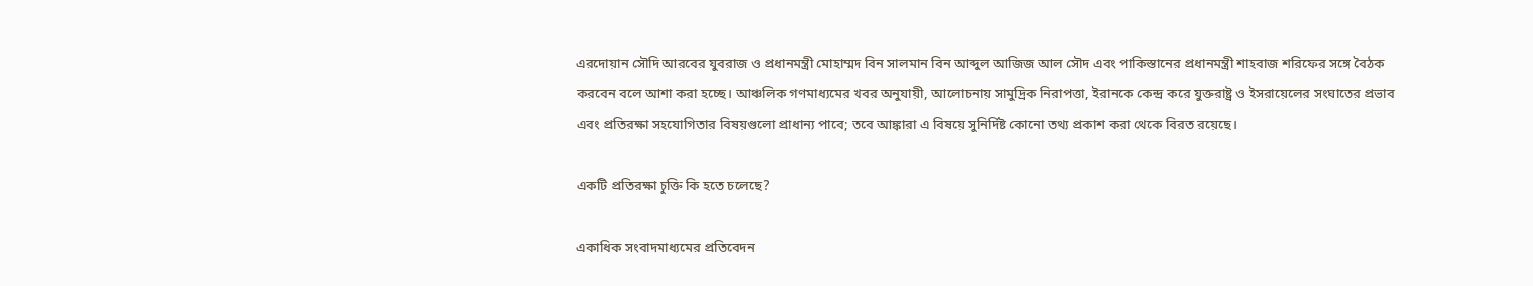এরদোয়ান সৌদি আরবের যুবরাজ ও প্রধানমন্ত্রী মোহাম্মদ বিন সালমান বিন আব্দুল আজিজ আল সৌদ এবং পাকিস্তানের প্রধানমন্ত্রী শাহবাজ শরিফের সঙ্গে বৈঠক করবেন বলে আশা করা হচ্ছে। আঞ্চলিক গণমাধ্যমের খবর অনুযায়ী, আলোচনায় সামুদ্রিক নিরাপত্তা, ইরানকে কেন্দ্র করে যুক্তরাষ্ট্র ও ইসরায়েলের সংঘাতের প্রভাব এবং প্রতিরক্ষা সহযোগিতার বিষয়গুলো প্রাধান্য পাবে; তবে আঙ্কারা এ বিষয়ে সুনির্দিষ্ট কোনো তথ্য প্রকাশ করা থেকে বিরত রয়েছে।

একটি প্রতিরক্ষা চুক্তি কি হতে চলেছে?

একাধিক সংবাদমাধ্যমের প্রতিবেদন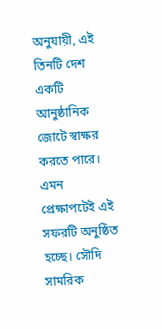অনুযায়ী, এই তিনটি দেশ একটি আনুষ্ঠানিক জোটে স্বাক্ষর করতে পারে। এমন প্রেক্ষাপটেই এই সফরটি অনুষ্ঠিত হচ্ছে। সৌদি সামরিক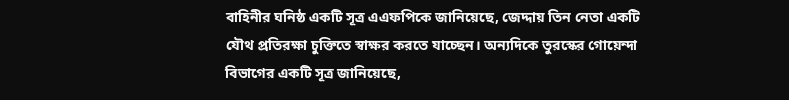বাহিনীর ঘনিষ্ঠ একটি সূত্র এএফপিকে জানিয়েছে, জেদ্দায় তিন নেতা একটি যৌথ প্রতিরক্ষা চুক্তিতে স্বাক্ষর করতে যাচ্ছেন। অন্যদিকে তুরস্কের গোয়েন্দা বিভাগের একটি সূত্র জানিয়েছে,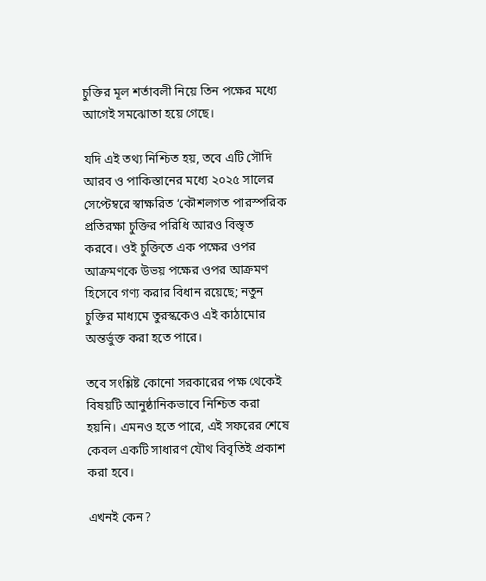চুক্তির মূল শর্তাবলী নিয়ে তিন পক্ষের মধ্যে আগেই সমঝোতা হয়ে গেছে।

যদি এই তথ্য নিশ্চিত হয়, তবে এটি সৌদি আরব ও পাকিস্তানের মধ্যে ২০২৫ সালের সেপ্টেম্বরে স্বাক্ষরিত ‘কৌশলগত পারস্পরিক প্রতিরক্ষা চুক্তির পরিধি আরও বিস্তৃত করবে। ওই চুক্তিতে এক পক্ষের ওপর আক্রমণকে উভয় পক্ষের ওপর আক্রমণ হিসেবে গণ্য করার বিধান রয়েছে; নতুন চুক্তির মাধ্যমে তুরস্ককেও এই কাঠামোর অন্তর্ভুক্ত করা হতে পারে।

তবে সংশ্লিষ্ট কোনো সরকারের পক্ষ থেকেই বিষয়টি আনুষ্ঠানিকভাবে নিশ্চিত করা হয়নি। এমনও হতে পারে, এই সফরের শেষে কেবল একটি সাধারণ যৌথ বিবৃতিই প্রকাশ করা হবে।

এখনই কেন?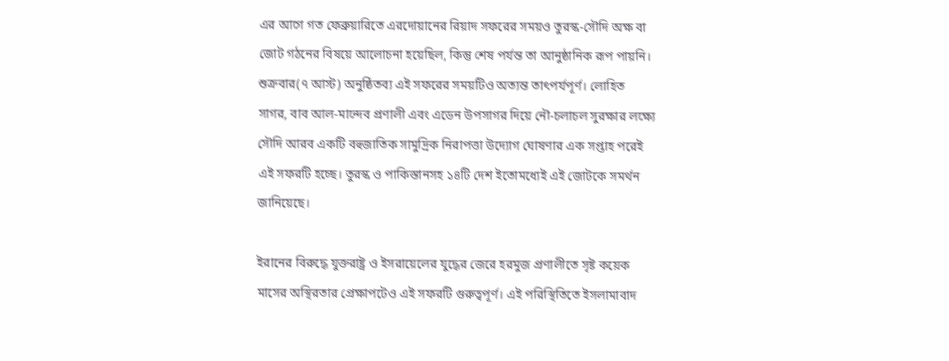এর আগে গত ফেব্রুয়ারিতে এরদোয়ানের রিয়াদ সফরের সময়ও তুরস্ক-সৌদি অক্ষ বা জোট গঠনের বিষয়ে আলোচনা হয়েছিল, কিন্তু শেষ পর্যন্ত তা আনুষ্ঠানিক রূপ পায়নি। শুক্রবার(৭ আস্ট) অনুষ্ঠিতব্য এই সফরের সময়টিও অত্যন্ত তাৎপর্যপূর্ণ। লোহিত সাগর, বাব আল-মান্দেব প্রণালী এবং এডেন উপসাগর দিয়ে নৌ-চলাচল সুরক্ষার লক্ষ্যে সৌদি আরব একটি বহুজাতিক সামুদ্রিক নিরাপত্তা উদ্যোগ ঘোষণার এক সপ্তাহ পরেই এই সফরটি হচ্ছে। তুরস্ক ও পাকিস্তানসহ ১৪টি দেশ ইতোমধ্যেই এই জোটকে সমর্থন জানিয়েছে।

ইরানের বিরুদ্ধে যুক্তরাষ্ট্র ও ইসরায়েলের যুদ্ধের জেরে হরমুজ প্রণালীতে সৃষ্ট কয়েক মাসের অস্থিরতার প্রেক্ষাপটেও এই সফরটি গুরুত্বপূর্ণ। এই পরিস্থিতিতে ইসলামাবাদ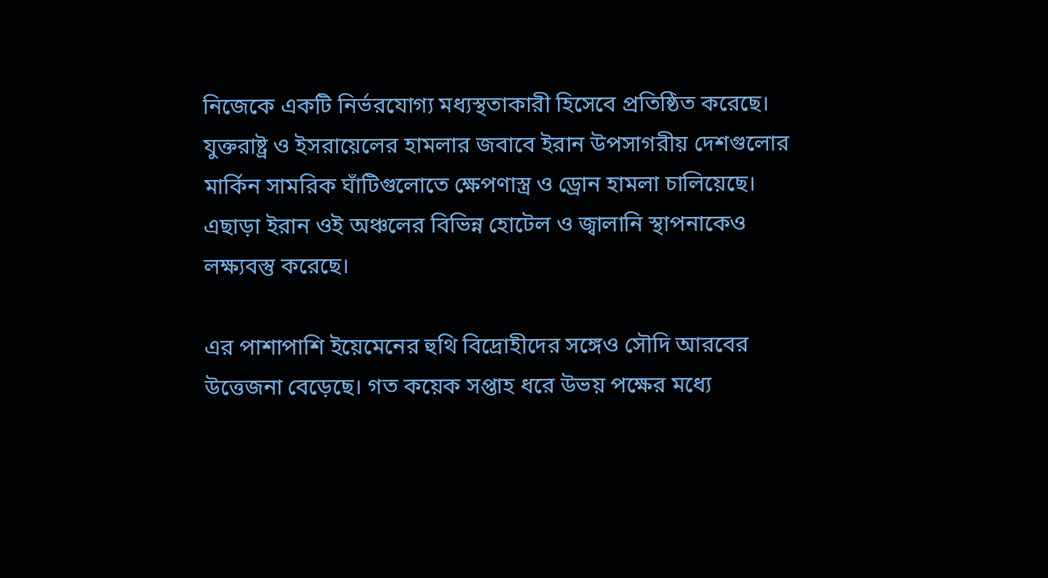নিজেকে একটি নির্ভরযোগ্য মধ্যস্থতাকারী হিসেবে প্রতিষ্ঠিত করেছে।
যুক্তরাষ্ট্র ও ইসরায়েলের হামলার জবাবে ইরান উপসাগরীয় দেশগুলোর মার্কিন সামরিক ঘাঁটিগুলোতে ক্ষেপণাস্ত্র ও ড্রোন হামলা চালিয়েছে। এছাড়া ইরান ওই অঞ্চলের বিভিন্ন হোটেল ও জ্বালানি স্থাপনাকেও লক্ষ্যবস্তু করেছে।

এর পাশাপাশি ইয়েমেনের হুথি বিদ্রোহীদের সঙ্গেও সৌদি আরবের উত্তেজনা বেড়েছে। গত কয়েক সপ্তাহ ধরে উভয় পক্ষের মধ্যে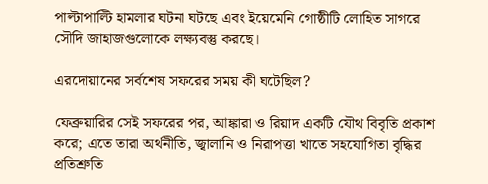পাল্টাপাল্টি হামলার ঘটনা ঘটছে এবং ইয়েমেনি গোষ্ঠীটি লোহিত সাগরে সৌদি জাহাজগুলোকে লক্ষ্যবস্তু করছে।

এরদোয়ানের সর্বশেষ সফরের সময় কী ঘটেছিল?

ফেব্রুয়ারির সেই সফরের পর, আঙ্কারা ও রিয়াদ একটি যৌথ বিবৃতি প্রকাশ করে; এতে তারা অর্থনীতি, জ্বালানি ও নিরাপত্তা খাতে সহযোগিতা বৃদ্ধির প্রতিশ্রুতি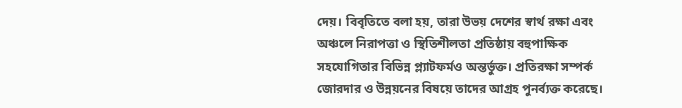দেয়। বিবৃতিতে বলা হয়, তারা উভয় দেশের স্বার্থ রক্ষা এবং অঞ্চলে নিরাপত্তা ও স্থিতিশীলতা প্রতিষ্ঠায় বহুপাক্ষিক সহযোগিতার বিভিন্ন প্ল্যাটফর্মও অন্তর্ভুক্ত। প্রতিরক্ষা সম্পর্ক জোরদার ও উন্নয়নের বিষয়ে তাদের আগ্রহ পুনর্ব্যক্ত করেছে।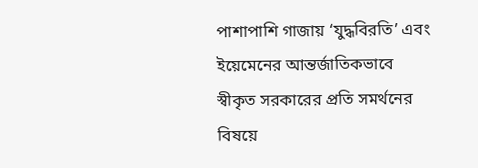পাশাপাশি গাজায় ‘যুদ্ধবিরতি’ এবং ইয়েমেনের আন্তর্জাতিকভাবে স্বীকৃত সরকারের প্রতি সমর্থনের বিষয়ে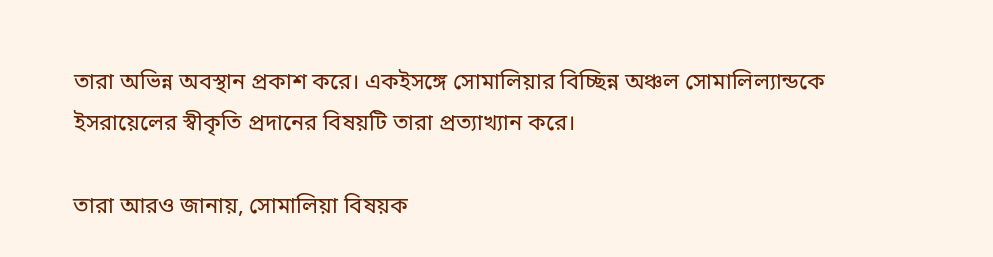তারা অভিন্ন অবস্থান প্রকাশ করে। একইসঙ্গে সোমালিয়ার বিচ্ছিন্ন অঞ্চল সোমালিল্যান্ডকে ইসরায়েলের স্বীকৃতি প্রদানের বিষয়টি তারা প্রত্যাখ্যান করে।

তারা আরও জানায়, সোমালিয়া বিষয়ক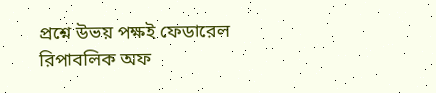প্রশ্নে উভয় পক্ষই ফেডারেল রিপাবলিক অফ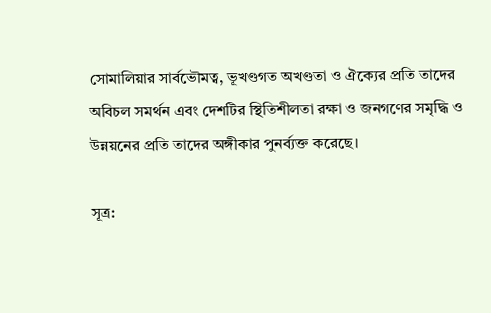সোমালিয়ার সার্বভৌমত্ব, ভূখণ্ডগত অখণ্ডতা ও ঐক্যের প্রতি তাদের অবিচল সমর্থন এবং দেশটির স্থিতিশীলতা রক্ষা ও জনগণের সমৃদ্ধি ও উন্নয়নের প্রতি তাদের অঙ্গীকার পুনর্ব্যক্ত করেছে।

সূত্র: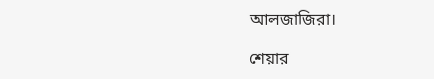আলজাজিরা।

শেয়ার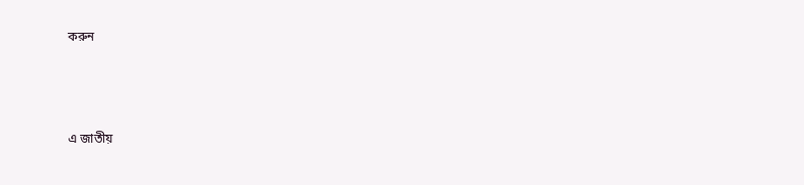করুন



এ জাতীয়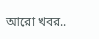আরো খবর..